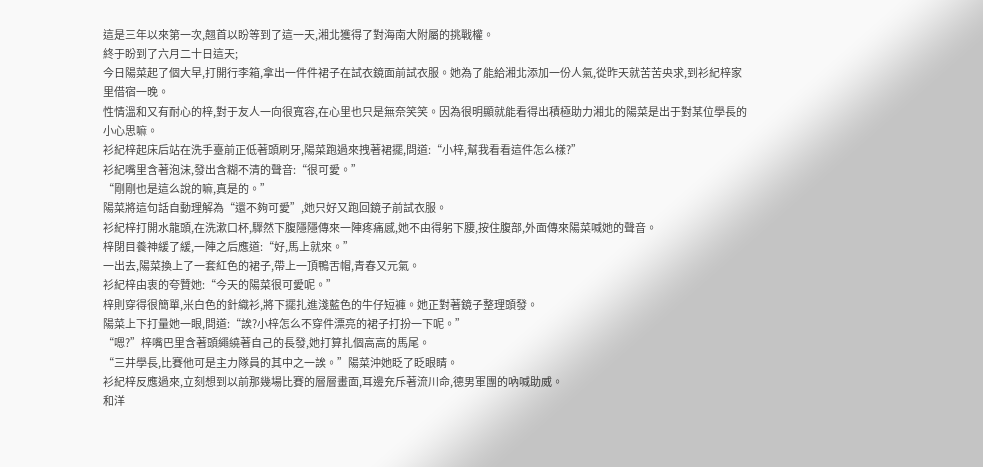這是三年以來第一次,翹首以盼等到了這一天,湘北獲得了對海南大附屬的挑戰權。
終于盼到了六月二十日這天;
今日陽菜起了個大早,打開行李箱,拿出一件件裙子在試衣鏡面前試衣服。她為了能給湘北添加一份人氣,從昨天就苦苦央求,到衫紀梓家里借宿一晚。
性情溫和又有耐心的梓,對于友人一向很寬容,在心里也只是無奈笑笑。因為很明顯就能看得出積極助力湘北的陽菜是出于對某位學長的小心思嘛。
衫紀梓起床后站在洗手臺前正低著頭刷牙,陽菜跑過來拽著裙擺,問道:“小梓,幫我看看這件怎么樣?”
衫紀嘴里含著泡沫,發出含糊不清的聲音:“很可愛。”
“剛剛也是這么說的嘛,真是的。”
陽菜將這句話自動理解為“還不夠可愛”,她只好又跑回鏡子前試衣服。
衫紀梓打開水龍頭,在洗漱口杯,驟然下腹隱隱傳來一陣疼痛感,她不由得躬下腰,按住腹部,外面傳來陽菜喊她的聲音。
梓閉目養神緩了緩,一陣之后應道:“好,馬上就來。”
一出去,陽菜換上了一套紅色的裙子,帶上一頂鴨舌帽,青春又元氣。
衫紀梓由衷的夸贊她:“今天的陽菜很可愛呢。”
梓則穿得很簡單,米白色的針織衫,將下擺扎進淺藍色的牛仔短褲。她正對著鏡子整理頭發。
陽菜上下打量她一眼,問道:“誒?小梓怎么不穿件漂亮的裙子打扮一下呢。”
“嗯?”梓嘴巴里含著頭繩繞著自己的長發,她打算扎個高高的馬尾。
“三井學長,比賽他可是主力隊員的其中之一誒。”陽菜沖她眨了眨眼睛。
衫紀梓反應過來,立刻想到以前那幾場比賽的層層畫面,耳邊充斥著流川命,德男軍團的吶喊助威。
和洋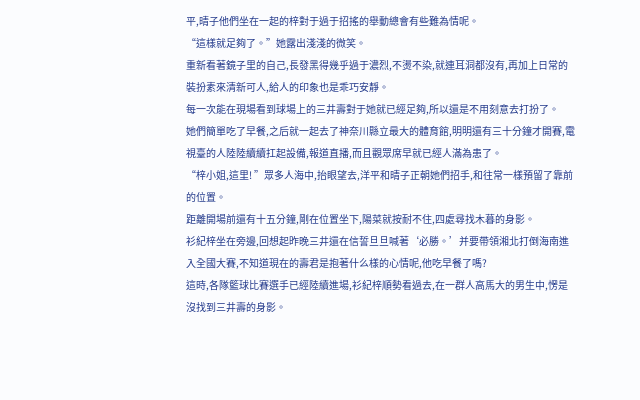平,晴子他們坐在一起的梓對于過于招搖的舉動總會有些難為情呢。
“這樣就足夠了。”她露出淺淺的微笑。
重新看著鏡子里的自己,長發黑得幾乎過于濃烈,不燙不染,就連耳洞都沒有,再加上日常的裝扮素來清新可人,給人的印象也是乖巧安靜。
每一次能在現場看到球場上的三井壽對于她就已經足夠,所以還是不用刻意去打扮了。
她們簡單吃了早餐,之后就一起去了神奈川縣立最大的體育館,明明還有三十分鐘才開賽,電視臺的人陸陸續續扛起設備,報道直播,而且觀眾席早就已經人滿為患了。
“梓小姐,這里! ”眾多人海中,抬眼望去,洋平和晴子正朝她們招手,和往常一樣預留了靠前的位置。
距離開場前還有十五分鐘,剛在位置坐下,陽菜就按耐不住,四處尋找木暮的身影。
衫紀梓坐在旁邊,回想起昨晚三井還在信誓旦旦喊著‘必勝。’并要帶領湘北打倒海南進入全國大賽,不知道現在的壽君是抱著什么樣的心情呢,他吃早餐了嗎?
這時,各隊籃球比賽選手已經陸續進場,衫紀梓順勢看過去,在一群人高馬大的男生中,愣是沒找到三井壽的身影。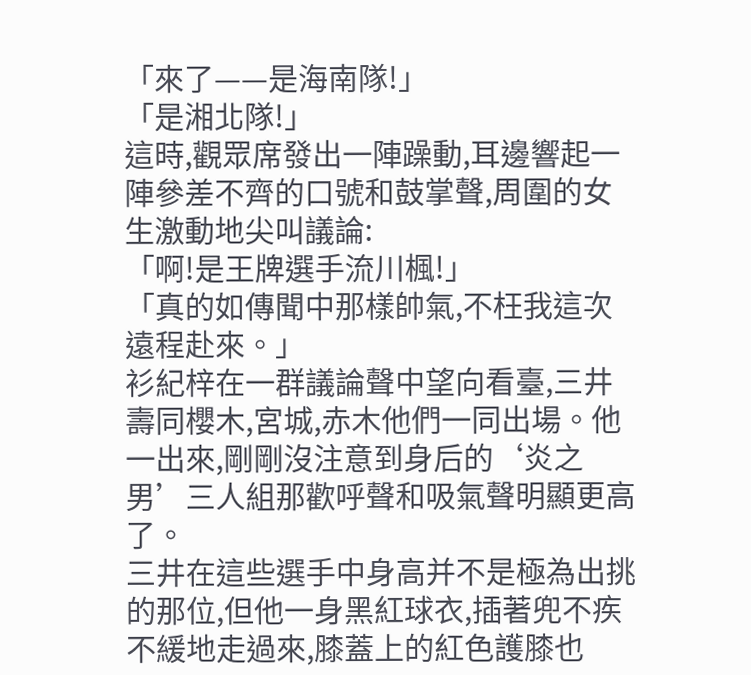「來了——是海南隊!」
「是湘北隊!」
這時,觀眾席發出一陣躁動,耳邊響起一陣參差不齊的口號和鼓掌聲,周圍的女生激動地尖叫議論:
「啊!是王牌選手流川楓!」
「真的如傳聞中那樣帥氣,不枉我這次遠程赴來。」
衫紀梓在一群議論聲中望向看臺,三井壽同櫻木,宮城,赤木他們一同出場。他一出來,剛剛沒注意到身后的‘炎之男’三人組那歡呼聲和吸氣聲明顯更高了。
三井在這些選手中身高并不是極為出挑的那位,但他一身黑紅球衣,插著兜不疾不緩地走過來,膝蓋上的紅色護膝也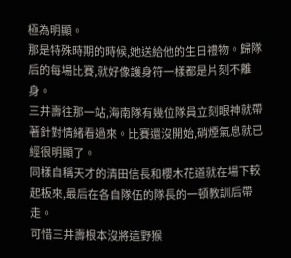極為明顯。
那是特殊時期的時候,她送給他的生日禮物。歸隊后的每場比賽,就好像護身符一樣都是片刻不離身。
三井壽往那一站,海南隊有幾位隊員立刻眼神就帶著針對情緒看過來。比賽還沒開始,硝煙氣息就已經很明顯了。
同樣自稱天才的清田信長和櫻木花道就在場下較起板來,最后在各自隊伍的隊長的一頓教訓后帶走。
可惜三井壽根本沒將這野猴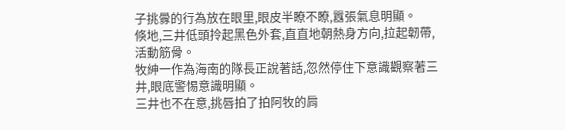子挑釁的行為放在眼里,眼皮半瞭不瞭,囂張氣息明顯。
倏地,三井低頭拎起黑色外套,直直地朝熱身方向,拉起韌帶,活動筋骨。
牧紳一作為海南的隊長正說著話,忽然停住下意識觀察著三井,眼底警惕意識明顯。
三井也不在意,挑唇拍了拍阿牧的肩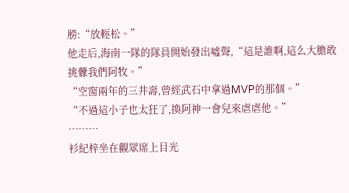膀:“放輕松。”
他走后,海南一隊的隊員開始發出噓聲,“這是誰啊,這么大膽敢挑釁我們阿牧。”
“空窗兩年的三井壽,曾經武石中拿過MVP的那個。”
“不過這小子也太狂了,換阿神一會兒來虐虐他。”
………
衫紀梓坐在觀眾席上目光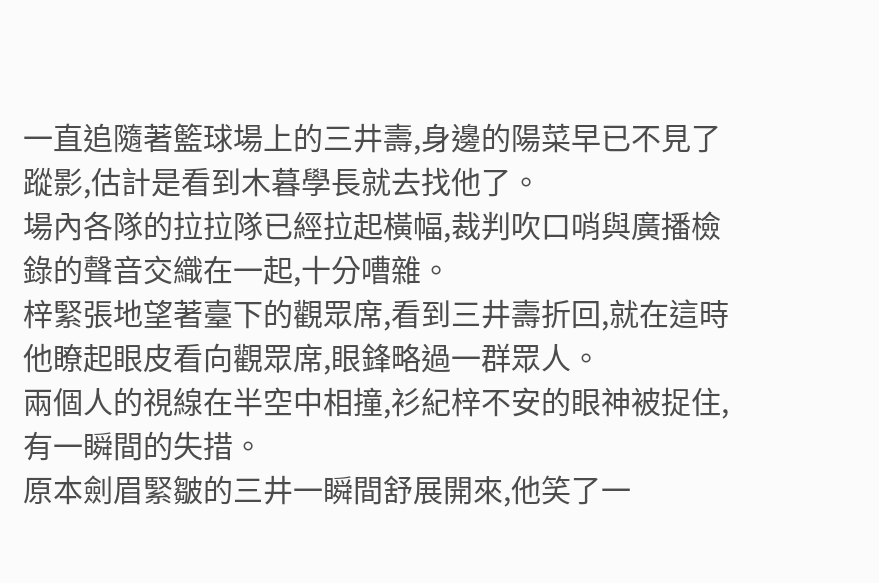一直追隨著籃球場上的三井壽,身邊的陽菜早已不見了蹤影,估計是看到木暮學長就去找他了。
場內各隊的拉拉隊已經拉起橫幅,裁判吹口哨與廣播檢錄的聲音交織在一起,十分嘈雜。
梓緊張地望著臺下的觀眾席,看到三井壽折回,就在這時他瞭起眼皮看向觀眾席,眼鋒略過一群眾人。
兩個人的視線在半空中相撞,衫紀梓不安的眼神被捉住,有一瞬間的失措。
原本劍眉緊皺的三井一瞬間舒展開來,他笑了一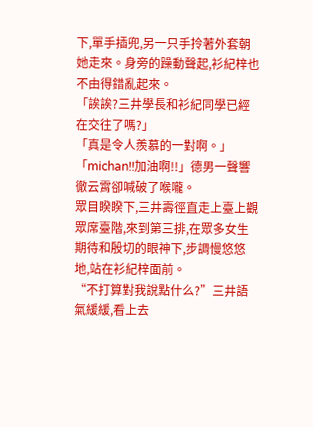下,單手插兜,另一只手拎著外套朝她走來。身旁的躁動聲起,衫紀梓也不由得錯亂起來。
「誒誒?三井學長和衫紀同學已經在交往了嗎?」
「真是令人羨慕的一對啊。」
「michan!!加油啊!!」德男一聲響徹云霄卻喊破了喉嚨。
眾目睽睽下,三井壽徑直走上臺上觀眾席臺階,來到第三排,在眾多女生期待和殷切的眼神下,步調慢悠悠地,站在衫紀梓面前。
“不打算對我說點什么?”三井語氣緩緩,看上去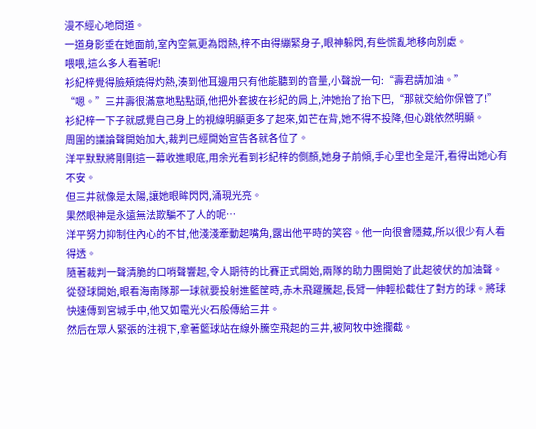漫不經心地問道。
一道身影垂在她面前,室內空氣更為悶熱,梓不由得繃緊身子,眼神躲閃,有些慌亂地移向別處。
喂喂,這么多人看著呢!
衫紀梓覺得臉頰燒得灼熱,湊到他耳邊用只有他能聽到的音量,小聲說一句:“壽君請加油。”
“嗯。”三井壽很滿意地點點頭,他把外套披在衫紀的肩上,沖她抬了抬下巴,“那就交給你保管了!”
衫紀梓一下子就感覺自己身上的視線明顯更多了起來,如芒在背,她不得不投降,但心跳依然明顯。
周圍的議論聲開始加大,裁判已經開始宣告各就各位了。
洋平默默將剛剛這一幕收進眼底,用余光看到衫紀梓的側顏,她身子前傾,手心里也全是汗,看得出她心有不安。
但三井就像是太陽,讓她眼眸閃閃,涌現光亮。
果然眼神是永遠無法欺騙不了人的呢…
洋平努力抑制住內心的不甘,他淺淺牽動起嘴角,露出他平時的笑容。他一向很會隱藏,所以很少有人看得透。
隨著裁判一聲清脆的口哨聲響起,令人期待的比賽正式開始,兩隊的助力團開始了此起彼伏的加油聲。
從發球開始,眼看海南隊那一球就要投射進籃筐時,赤木飛躍騰起,長臂一伸輕松截住了對方的球。將球快速傳到宮城手中,他又如電光火石般傳給三井。
然后在眾人緊張的注視下,拿著籃球站在線外騰空飛起的三井,被阿牧中途攔截。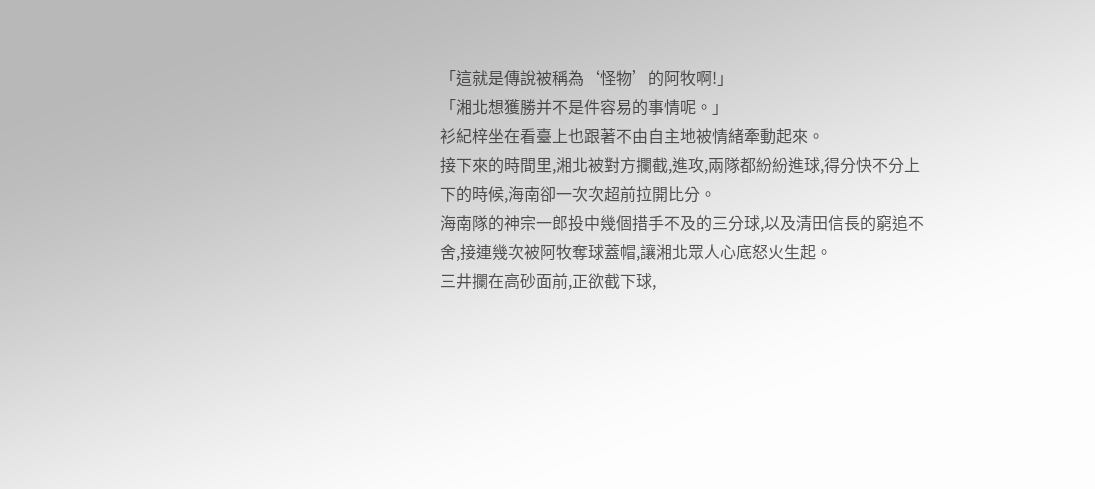「這就是傳說被稱為‘怪物’的阿牧啊!」
「湘北想獲勝并不是件容易的事情呢。」
衫紀梓坐在看臺上也跟著不由自主地被情緒牽動起來。
接下來的時間里,湘北被對方攔截,進攻,兩隊都紛紛進球,得分快不分上下的時候,海南卻一次次超前拉開比分。
海南隊的神宗一郎投中幾個措手不及的三分球,以及清田信長的窮追不舍,接連幾次被阿牧奪球蓋帽,讓湘北眾人心底怒火生起。
三井攔在高砂面前,正欲截下球,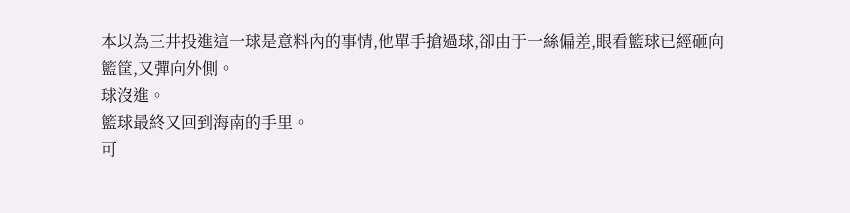本以為三井投進這一球是意料內的事情,他單手搶過球,卻由于一絲偏差,眼看籃球已經砸向籃筐,又彈向外側。
球沒進。
籃球最終又回到海南的手里。
可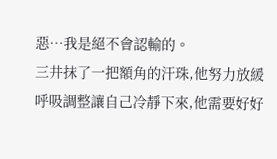惡…我是絕不會認輸的。
三井抹了一把額角的汗珠,他努力放緩呼吸調整讓自己冷靜下來,他需要好好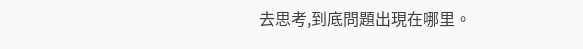去思考,到底問題出現在哪里。